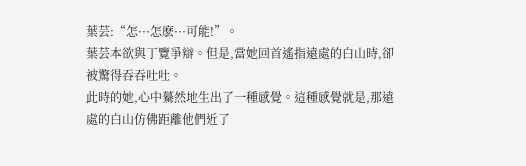葉芸:“怎···怎麽···可能!”。
葉芸本欲與丁覽爭辯。但是,當她回首遙指遠處的白山時,卻被驚得吞吞吐吐。
此時的她,心中驀然地生出了一種感覺。這種感覺就是,那遠處的白山仿佛距離他們近了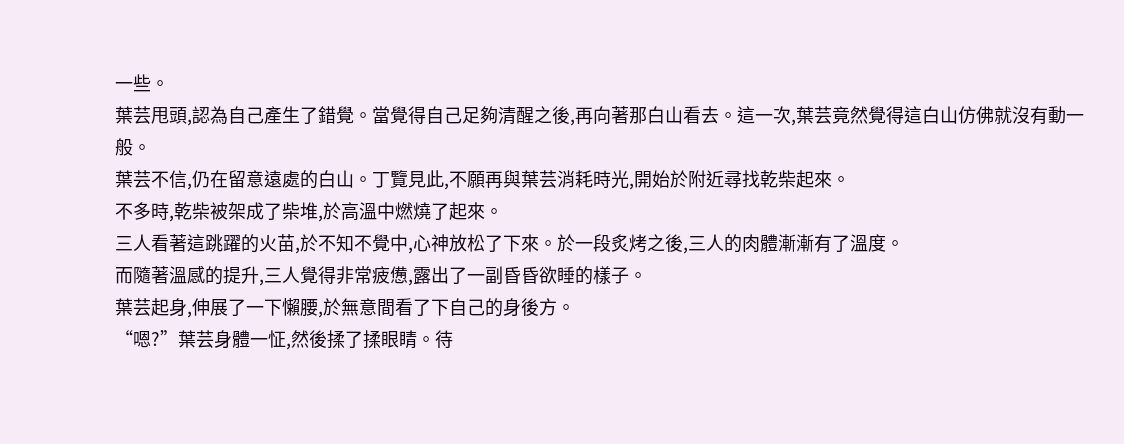一些。
葉芸甩頭,認為自己產生了錯覺。當覺得自己足夠清醒之後,再向著那白山看去。這一次,葉芸竟然覺得這白山仿佛就沒有動一般。
葉芸不信,仍在留意遠處的白山。丁覽見此,不願再與葉芸消耗時光,開始於附近尋找乾柴起來。
不多時,乾柴被架成了柴堆,於高溫中燃燒了起來。
三人看著這跳躍的火苗,於不知不覺中,心神放松了下來。於一段炙烤之後,三人的肉體漸漸有了溫度。
而隨著溫感的提升,三人覺得非常疲憊,露出了一副昏昏欲睡的樣子。
葉芸起身,伸展了一下懶腰,於無意間看了下自己的身後方。
“嗯?”葉芸身體一怔,然後揉了揉眼睛。待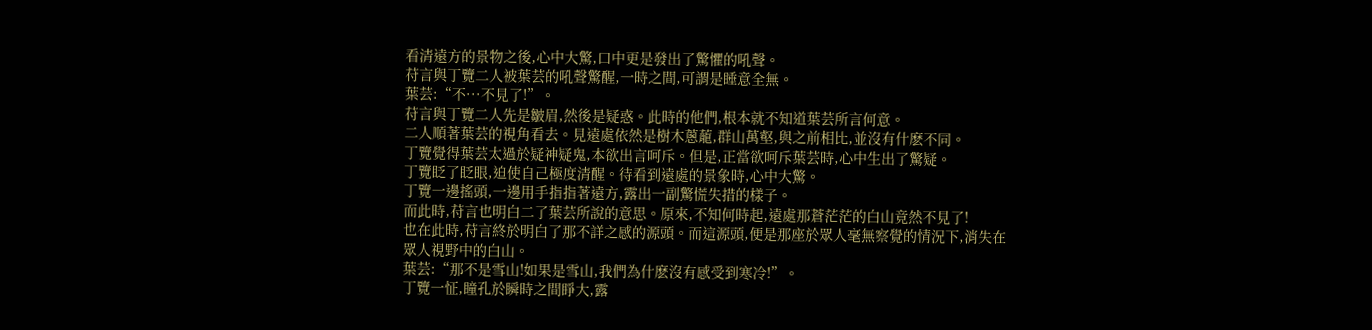看清遠方的景物之後,心中大驚,口中更是發出了驚懼的吼聲。
苻言與丁覽二人被葉芸的吼聲驚醒,一時之間,可謂是睡意全無。
葉芸:“不···不見了!”。
苻言與丁覽二人先是皺眉,然後是疑惑。此時的他們,根本就不知道葉芸所言何意。
二人順著葉芸的視角看去。見遠處依然是樹木蔥蘢,群山萬壑,與之前相比,並沒有什麽不同。
丁覽覺得葉芸太過於疑神疑鬼,本欲出言呵斥。但是,正當欲呵斥葉芸時,心中生出了驚疑。
丁覽眨了眨眼,迫使自己極度清醒。待看到遠處的景象時,心中大驚。
丁覽一邊搖頭,一邊用手指指著遠方,露出一副驚慌失措的樣子。
而此時,苻言也明白二了葉芸所說的意思。原來,不知何時起,遠處那蒼茫茫的白山竟然不見了!
也在此時,苻言終於明白了那不詳之感的源頭。而這源頭,便是那座於眾人毫無察覺的情況下,消失在眾人視野中的白山。
葉芸:“那不是雪山!如果是雪山,我們為什麽沒有感受到寒冷!”。
丁覽一怔,瞳孔於瞬時之間睜大,露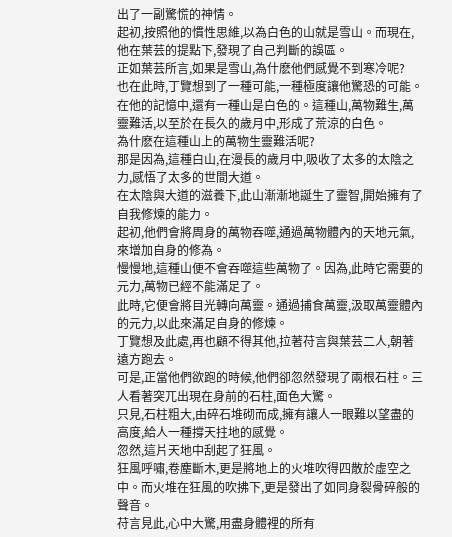出了一副驚慌的神情。
起初,按照他的慣性思維,以為白色的山就是雪山。而現在,他在葉芸的提點下,發現了自己判斷的誤區。
正如葉芸所言,如果是雪山,為什麽他們感覺不到寒冷呢?
也在此時,丁覽想到了一種可能,一種極度讓他驚恐的可能。
在他的記憶中,還有一種山是白色的。這種山,萬物難生,萬靈難活,以至於在長久的歲月中,形成了荒涼的白色。
為什麽在這種山上的萬物生靈難活呢?
那是因為,這種白山,在漫長的歲月中,吸收了太多的太陰之力,感悟了太多的世間大道。
在太陰與大道的滋養下,此山漸漸地誕生了靈智,開始擁有了自我修煉的能力。
起初,他們會將周身的萬物吞噬,通過萬物體內的天地元氣,來增加自身的修為。
慢慢地,這種山便不會吞噬這些萬物了。因為,此時它需要的元力,萬物已經不能滿足了。
此時,它便會將目光轉向萬靈。通過捕食萬靈,汲取萬靈體內的元力,以此來滿足自身的修煉。
丁覽想及此處,再也顧不得其他,拉著苻言與葉芸二人,朝著遠方跑去。
可是,正當他們欲跑的時候,他們卻忽然發現了兩根石柱。三人看著突兀出現在身前的石柱,面色大驚。
只見,石柱粗大,由碎石堆砌而成,擁有讓人一眼難以望盡的高度,給人一種撐天拄地的感覺。
忽然,這片天地中刮起了狂風。
狂風呼嘯,卷塵斷木,更是將地上的火堆吹得四散於虛空之中。而火堆在狂風的吹拂下,更是發出了如同身裂骨碎般的聲音。
苻言見此,心中大驚,用盡身體裡的所有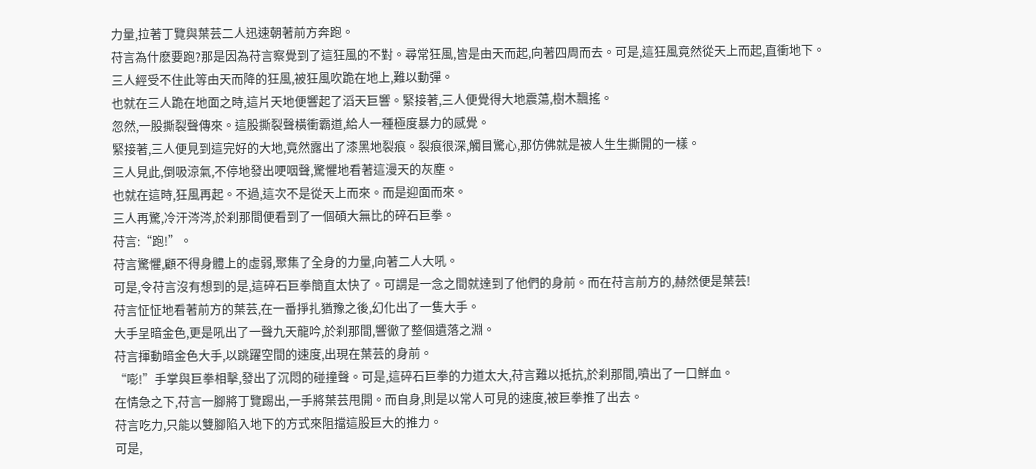力量,拉著丁覽與葉芸二人迅速朝著前方奔跑。
苻言為什麽要跑?那是因為苻言察覺到了這狂風的不對。尋常狂風,皆是由天而起,向著四周而去。可是,這狂風竟然從天上而起,直衝地下。
三人經受不住此等由天而降的狂風,被狂風吹跪在地上,難以動彈。
也就在三人跪在地面之時,這片天地便響起了滔天巨響。緊接著,三人便覺得大地震蕩,樹木飄搖。
忽然,一股撕裂聲傳來。這股撕裂聲橫衝霸道,給人一種極度暴力的感覺。
緊接著,三人便見到這完好的大地,竟然露出了漆黑地裂痕。裂痕很深,觸目驚心,那仿佛就是被人生生撕開的一樣。
三人見此,倒吸涼氣,不停地發出哽咽聲,驚懼地看著這漫天的灰塵。
也就在這時,狂風再起。不過,這次不是從天上而來。而是迎面而來。
三人再驚,冷汗涔涔,於刹那間便看到了一個碩大無比的碎石巨拳。
苻言:“跑!”。
苻言驚懼,顧不得身體上的虛弱,聚集了全身的力量,向著二人大吼。
可是,令苻言沒有想到的是,這碎石巨拳簡直太快了。可謂是一念之間就達到了他們的身前。而在苻言前方的,赫然便是葉芸!
苻言怔怔地看著前方的葉芸,在一番掙扎猶豫之後,幻化出了一隻大手。
大手呈暗金色,更是吼出了一聲九天龍吟,於刹那間,響徹了整個遺落之淵。
苻言揮動暗金色大手,以跳躍空間的速度,出現在葉芸的身前。
“嘭!”手掌與巨拳相擊,發出了沉悶的碰撞聲。可是,這碎石巨拳的力道太大,苻言難以抵抗,於刹那間,噴出了一口鮮血。
在情急之下,苻言一腳將丁覽踢出,一手將葉芸甩開。而自身,則是以常人可見的速度,被巨拳推了出去。
苻言吃力,只能以雙腳陷入地下的方式來阻擋這股巨大的推力。
可是,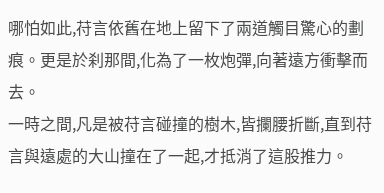哪怕如此,苻言依舊在地上留下了兩道觸目驚心的劃痕。更是於刹那間,化為了一枚炮彈,向著遠方衝擊而去。
一時之間,凡是被苻言碰撞的樹木,皆攔腰折斷,直到苻言與遠處的大山撞在了一起,才抵消了這股推力。